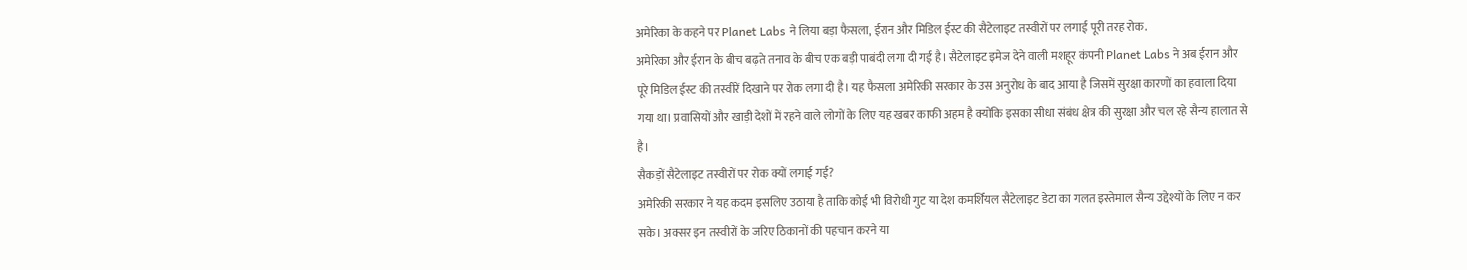अमेरिका के कहने पर Planet Labs ने लिया बड़ा फैसला, ईरान और मिडिल ईस्ट की सैटेलाइट तस्वीरों पर लगाई पूरी तरह रोक.
अमेरिका और ईरान के बीच बढ़ते तनाव के बीच एक बड़ी पाबंदी लगा दी गई है। सैटेलाइट इमेज देने वाली मशहूर कंपनी Planet Labs ने अब ईरान और पूरे मिडिल ईस्ट की तस्वीरें दिखाने पर रोक लगा दी है। यह फैसला अमेरिकी सरकार के उस अनुरोध के बाद आया है जिसमें सुरक्षा कारणों का हवाला दिया गया था। प्रवासियों और खाड़ी देशों में रहने वाले लोगों के लिए यह खबर काफी अहम है क्योंकि इसका सीधा संबंध क्षेत्र की सुरक्षा और चल रहे सैन्य हालात से है।
सैकड़ों सैटेलाइट तस्वीरों पर रोक क्यों लगाई गई?
अमेरिकी सरकार ने यह कदम इसलिए उठाया है ताकि कोई भी विरोधी गुट या देश कमर्शियल सैटेलाइट डेटा का गलत इस्तेमाल सैन्य उद्देश्यों के लिए न कर सके। अक्सर इन तस्वीरों के जरिए ठिकानों की पहचान करने या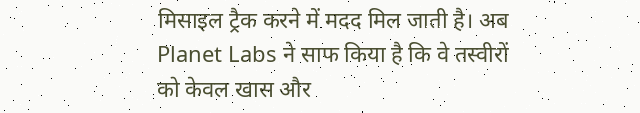मिसाइल ट्रैक करने में मदद मिल जाती है। अब Planet Labs ने साफ किया है कि वे तस्वीरों को केवल खास और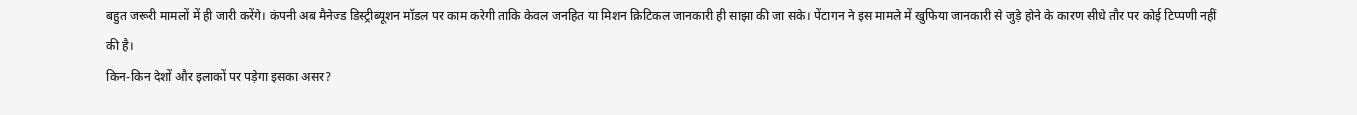बहुत जरूरी मामलों में ही जारी करेंगे। कंपनी अब मैनेज्ड डिस्ट्रीब्यूशन मॉडल पर काम करेगी ताकि केवल जनहित या मिशन क्रिटिकल जानकारी ही साझा की जा सके। पेंटागन ने इस मामले में खुफिया जानकारी से जुड़े होने के कारण सीधे तौर पर कोई टिप्पणी नहीं की है।
किन-किन देशों और इलाकों पर पड़ेगा इसका असर?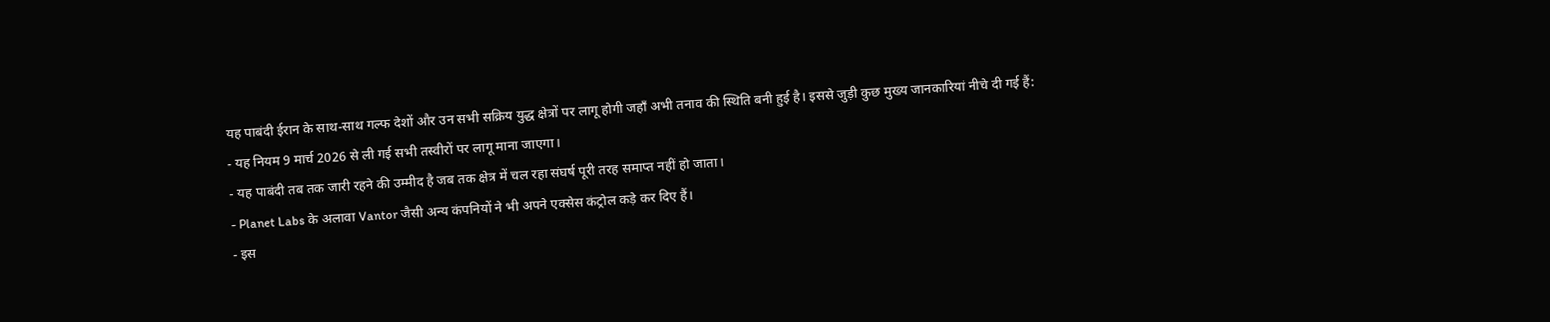यह पाबंदी ईरान के साथ-साथ गल्फ देशों और उन सभी सक्रिय युद्ध क्षेत्रों पर लागू होगी जहाँ अभी तनाव की स्थिति बनी हुई है। इससे जुड़ी कुछ मुख्य जानकारियां नीचे दी गई हैं:
- यह नियम 9 मार्च 2026 से ली गई सभी तस्वीरों पर लागू माना जाएगा।
- यह पाबंदी तब तक जारी रहने की उम्मीद है जब तक क्षेत्र में चल रहा संघर्ष पूरी तरह समाप्त नहीं हो जाता।
- Planet Labs के अलावा Vantor जैसी अन्य कंपनियों ने भी अपने एक्सेस कंट्रोल कड़े कर दिए हैं।
- इस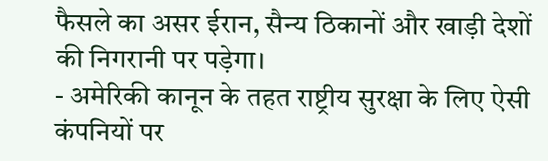फैसले का असर ईरान, सैन्य ठिकानों और खाड़ी देशों की निगरानी पर पड़ेगा।
- अमेरिकी कानून के तहत राष्ट्रीय सुरक्षा के लिए ऐसी कंपनियों पर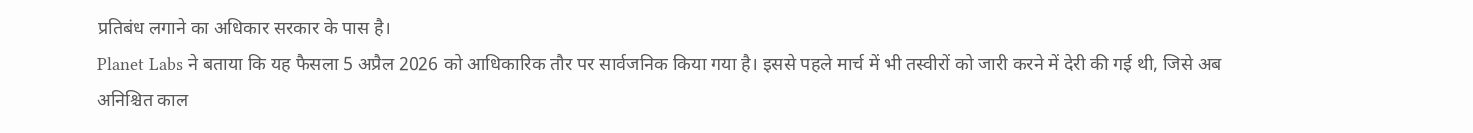प्रतिबंध लगाने का अधिकार सरकार के पास है।
Planet Labs ने बताया कि यह फैसला 5 अप्रैल 2026 को आधिकारिक तौर पर सार्वजनिक किया गया है। इससे पहले मार्च में भी तस्वीरों को जारी करने में देरी की गई थी, जिसे अब अनिश्चित काल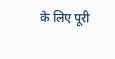के लिए पूरी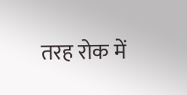तरह रोक में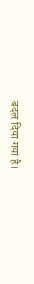बदल दिया गया है।